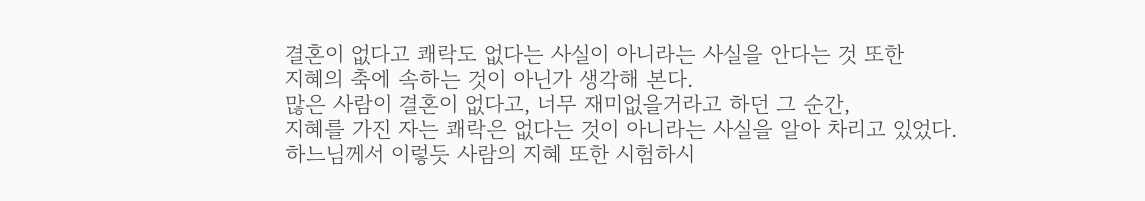결혼이 없다고 쾌락도 없다는 사실이 아니라는 사실을 안다는 것 또한
지혜의 축에 속하는 것이 아닌가 생각해 본다.
많은 사람이 결혼이 없다고, 너무 재미없을거라고 하던 그 순간,
지혜를 가진 자는 쾌락은 없다는 것이 아니라는 사실을 알아 차리고 있었다.
하느님께서 이렇듯 사람의 지혜 또한 시험하시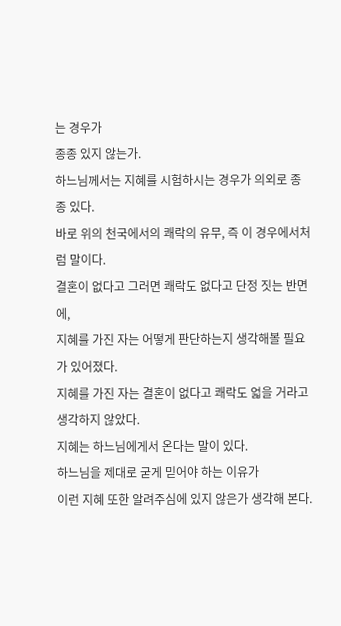는 경우가
종종 있지 않는가.
하느님께서는 지혜를 시험하시는 경우가 의외로 종종 있다.
바로 위의 천국에서의 쾌락의 유무, 즉 이 경우에서처럼 말이다.
결혼이 없다고 그러면 쾌락도 없다고 단정 짓는 반면에,
지혜를 가진 자는 어떻게 판단하는지 생각해볼 필요가 있어졌다.
지혜를 가진 자는 결혼이 없다고 쾌락도 얿을 거라고 생각하지 않았다.
지혜는 하느님에게서 온다는 말이 있다.
하느님을 제대로 굳게 믿어야 하는 이유가
이런 지혜 또한 알려주심에 있지 않은가 생각해 본다.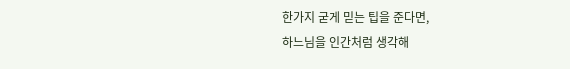한가지 굳게 믿는 팁을 준다면,
하느님을 인간처럼 생각해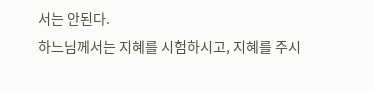서는 안된다.
하느님께서는 지혜를 시험하시고, 지혜를 주시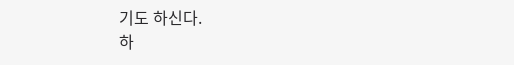기도 하신다.
하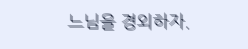느님을 경외하자.